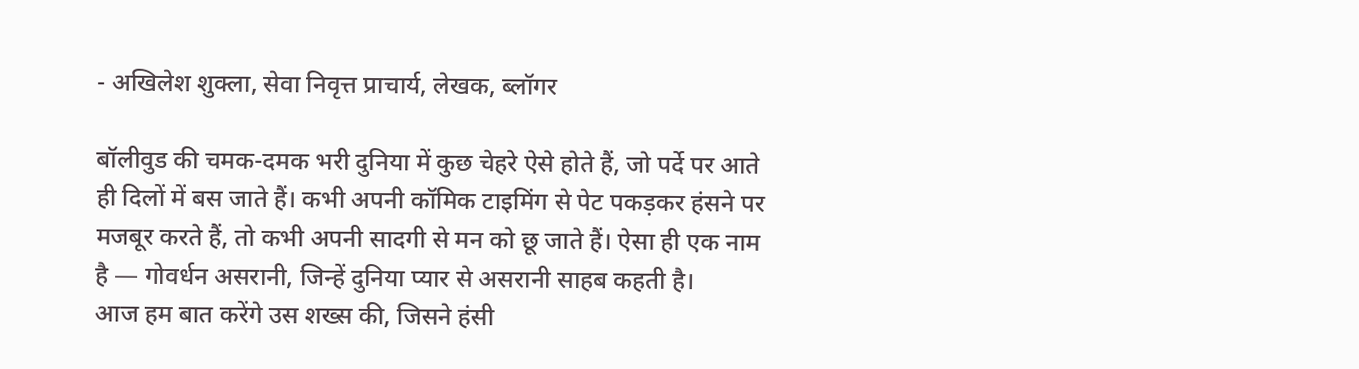- अखिलेश शुक्ला, सेवा निवृत्त प्राचार्य, लेखक, ब्लॉगर

बॉलीवुड की चमक-दमक भरी दुनिया में कुछ चेहरे ऐसे होते हैं, जो पर्दे पर आते ही दिलों में बस जाते हैं। कभी अपनी कॉमिक टाइमिंग से पेट पकड़कर हंसने पर मजबूर करते हैं, तो कभी अपनी सादगी से मन को छू जाते हैं। ऐसा ही एक नाम है — गोवर्धन असरानी, जिन्हें दुनिया प्यार से असरानी साहब कहती है।
आज हम बात करेंगे उस शख्स की, जिसने हंसी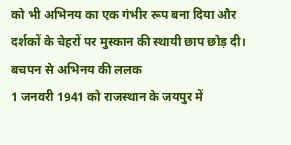को भी अभिनय का एक गंभीर रूप बना दिया और दर्शकों के चेहरों पर मुस्कान की स्थायी छाप छोड़ दी।
बचपन से अभिनय की ललक
1 जनवरी 1941 को राजस्थान के जयपुर में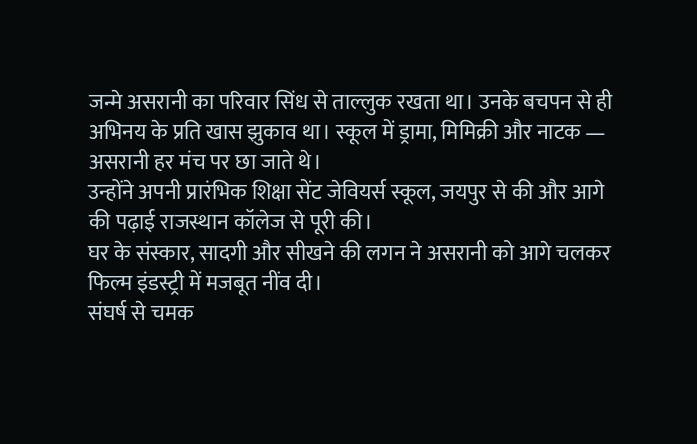जन्मे असरानी का परिवार सिंध से ताल्लुक रखता था। उनके बचपन से ही अभिनय के प्रति खास झुकाव था। स्कूल में ड्रामा, मिमिक्री और नाटक — असरानी हर मंच पर छा जाते थे।
उन्होंने अपनी प्रारंभिक शिक्षा सेंट जेवियर्स स्कूल, जयपुर से की और आगे की पढ़ाई राजस्थान कॉलेज से पूरी की।
घर के संस्कार, सादगी और सीखने की लगन ने असरानी को आगे चलकर फिल्म इंडस्ट्री में मजबूत नींव दी।
संघर्ष से चमक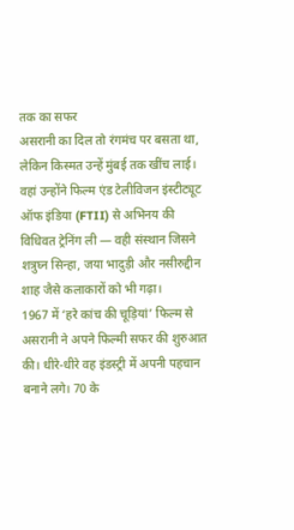तक का सफर
असरानी का दिल तो रंगमंच पर बसता था, लेकिन किस्मत उन्हें मुंबई तक खींच लाई।
वहां उन्होंने फिल्म एंड टेलीविजन इंस्टीट्यूट ऑफ इंडिया (FTII) से अभिनय की विधिवत ट्रेनिंग ली — वही संस्थान जिसने शत्रुघ्न सिन्हा, जया भादुड़ी और नसीरुद्दीन शाह जैसे कलाकारों को भी गढ़ा।
1967 में ‘हरे कांच की चूड़ियां’ फिल्म से असरानी ने अपने फिल्मी सफर की शुरुआत की। धीरे-धीरे वह इंडस्ट्री में अपनी पहचान बनाने लगे। 70 के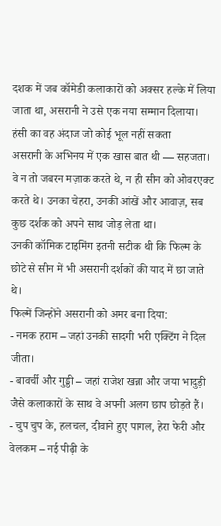दशक में जब कॉमेडी कलाकारों को अक्सर हल्के में लिया जाता था, असरानी ने उसे एक नया सम्मान दिलाया।
हंसी का वह अंदाज जो कोई भूल नहीं सकता
असरानी के अभिनय में एक खास बात थी — सहजता। वे न तो जबरन मज़ाक करते थे, न ही सीन को ओवरएक्ट करते थे। उनका चेहरा, उनकी आंखें और आवाज़, सब कुछ दर्शक को अपने साथ जोड़ लेता था।
उनकी कॉमिक टाइमिंग इतनी सटीक थी कि फिल्म के छोटे से सीन में भी असरानी दर्शकों की याद में छा जाते थे।
फिल्में जिन्होंने असरानी को अमर बना दिया:
- नमक हराम – जहां उनकी सादगी भरी एक्टिंग ने दिल जीता।
- बावर्ची और गुड्डी – जहां राजेश खन्ना और जया भादुड़ी जैसे कलाकारों के साथ वे अपनी अलग छाप छोड़ते हैं।
- चुप चुप के, हलचल, दीवाने हुए पागल, हेरा फेरी और वेलकम – नई पीढ़ी के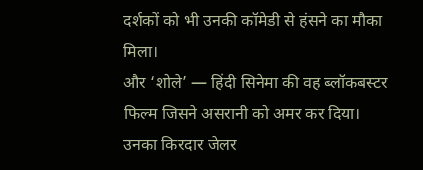दर्शकों को भी उनकी कॉमेडी से हंसने का मौका मिला।
और ‘शोले’ — हिंदी सिनेमा की वह ब्लॉकबस्टर फिल्म जिसने असरानी को अमर कर दिया।
उनका किरदार जेलर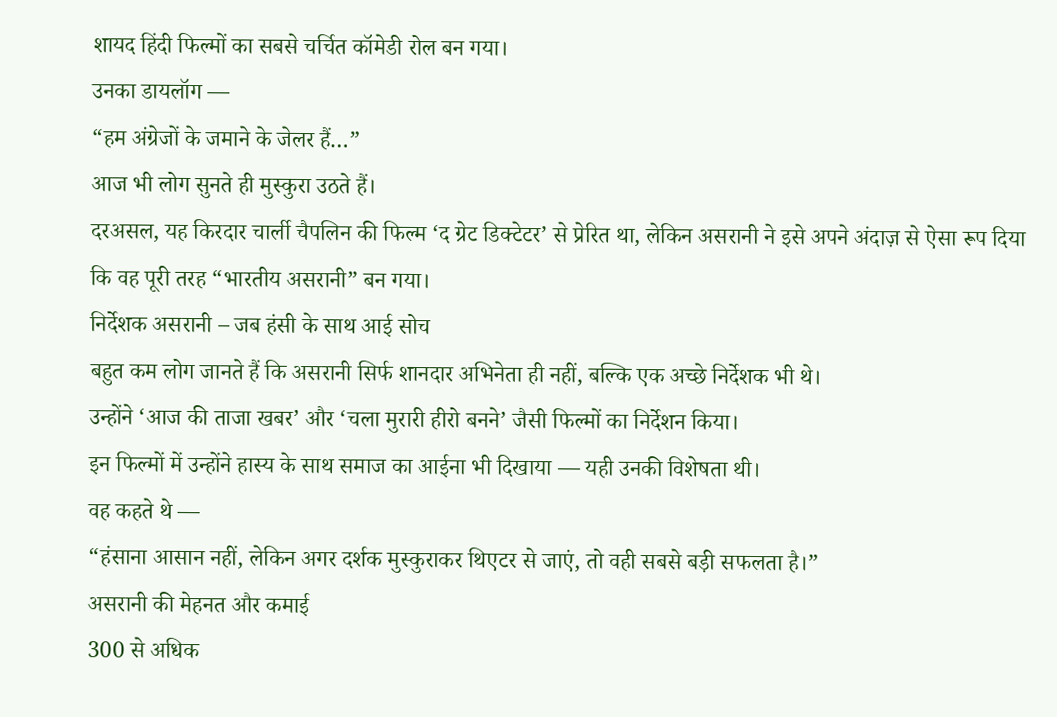शायद हिंदी फिल्मों का सबसे चर्चित कॉमेडी रोल बन गया।
उनका डायलॉग —
“हम अंग्रेजों के जमाने के जेलर हैं…”
आज भी लोग सुनते ही मुस्कुरा उठते हैं।
दरअसल, यह किरदार चार्ली चैपलिन की फिल्म ‘द ग्रेट डिक्टेटर’ से प्रेरित था, लेकिन असरानी ने इसे अपने अंदाज़ से ऐसा रूप दिया कि वह पूरी तरह “भारतीय असरानी” बन गया।
निर्देशक असरानी – जब हंसी के साथ आई सोच
बहुत कम लोग जानते हैं कि असरानी सिर्फ शानदार अभिनेता ही नहीं, बल्कि एक अच्छे निर्देशक भी थे।
उन्होंने ‘आज की ताजा खबर’ और ‘चला मुरारी हीरो बनने’ जैसी फिल्मों का निर्देशन किया।
इन फिल्मों में उन्होंने हास्य के साथ समाज का आईना भी दिखाया — यही उनकी विशेषता थी।
वह कहते थे —
“हंसाना आसान नहीं, लेकिन अगर दर्शक मुस्कुराकर थिएटर से जाएं, तो वही सबसे बड़ी सफलता है।”
असरानी की मेहनत और कमाई
300 से अधिक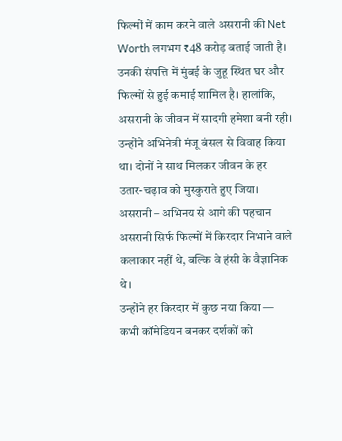फिल्मों में काम करने वाले असरानी की Net Worth लगभग ₹48 करोड़ बताई जाती है।
उनकी संपत्ति में मुंबई के जुहू स्थित घर और फिल्मों से हुई कमाई शामिल है। हालांकि, असरानी के जीवन में सादगी हमेशा बनी रही। उन्होंने अभिनेत्री मंजू बंसल से विवाह किया था। दोनों ने साथ मिलकर जीवन के हर उतार-चढ़ाव को मुस्कुराते हुए जिया।
असरानी – अभिनय से आगे की पहचान
असरानी सिर्फ फिल्मों में किरदार निभाने वाले कलाकार नहीं थे, बल्कि वे हंसी के वैज्ञानिक थे।
उन्होंने हर किरदार में कुछ नया किया —
कभी कॉमेडियन बनकर दर्शकों को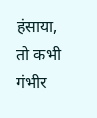हंसाया,
तो कभी गंभीर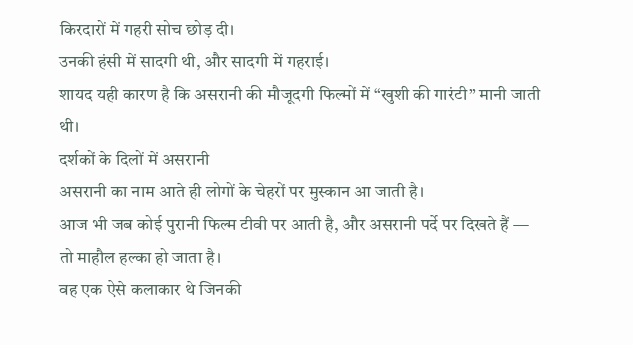किरदारों में गहरी सोच छोड़ दी।
उनकी हंसी में सादगी थी, और सादगी में गहराई।
शायद यही कारण है कि असरानी की मौजूदगी फिल्मों में “खुशी की गारंटी” मानी जाती थी।
दर्शकों के दिलों में असरानी
असरानी का नाम आते ही लोगों के चेहरों पर मुस्कान आ जाती है।
आज भी जब कोई पुरानी फिल्म टीवी पर आती है, और असरानी पर्दे पर दिखते हैं — तो माहौल हल्का हो जाता है।
वह एक ऐसे कलाकार थे जिनकी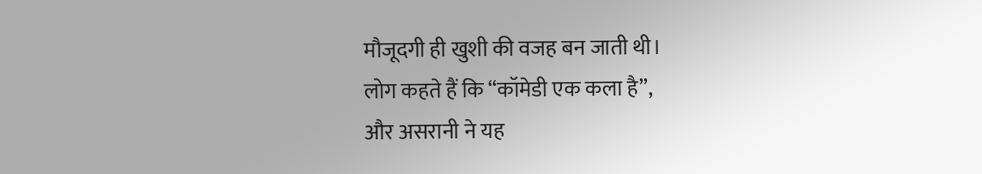मौजूदगी ही खुशी की वजह बन जाती थी।
लोग कहते हैं कि “कॉमेडी एक कला है”,
और असरानी ने यह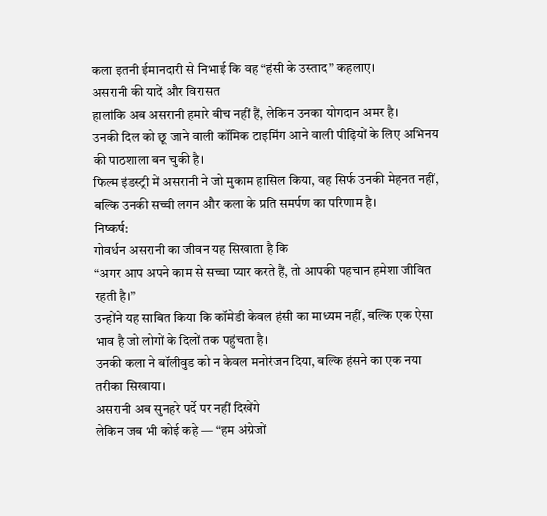कला इतनी ईमानदारी से निभाई कि वह “हंसी के उस्ताद” कहलाए।
असरानी की यादें और विरासत
हालांकि अब असरानी हमारे बीच नहीं हैं, लेकिन उनका योगदान अमर है।
उनकी दिल को छू जाने वाली कॉमिक टाइमिंग आने वाली पीढ़ियों के लिए अभिनय की पाठशाला बन चुकी है।
फिल्म इंडस्ट्री में असरानी ने जो मुकाम हासिल किया, वह सिर्फ उनकी मेहनत नहीं, बल्कि उनकी सच्ची लगन और कला के प्रति समर्पण का परिणाम है।
निष्कर्ष:
गोवर्धन असरानी का जीवन यह सिखाता है कि
“अगर आप अपने काम से सच्चा प्यार करते हैं, तो आपकी पहचान हमेशा जीवित रहती है।”
उन्होंने यह साबित किया कि कॉमेडी केवल हंसी का माध्यम नहीं, बल्कि एक ऐसा भाव है जो लोगों के दिलों तक पहुंचता है।
उनकी कला ने बॉलीवुड को न केवल मनोरंजन दिया, बल्कि हंसने का एक नया तरीका सिखाया।
असरानी अब सुनहरे पर्दे पर नहीं दिखेंगे
लेकिन जब भी कोई कहे — “हम अंग्रेजों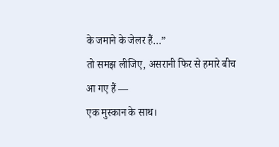के जमाने के जेलर हैं…”
तो समझ लीजिए, असरानी फिर से हमारे बीच आ गए हैं —
एक मुस्कान के साथ।